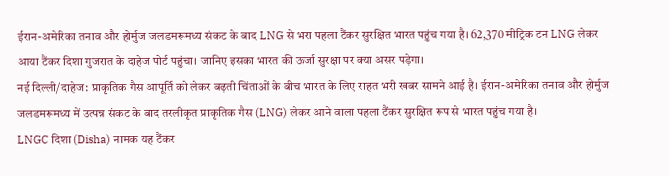ईरान-अमेरिका तनाव और होर्मुज जलडमरूमध्य संकट के बाद LNG से भरा पहला टैंकर सुरक्षित भारत पहुंच गया है। 62,370 मीट्रिक टन LNG लेकर आया टैंकर दिशा गुजरात के दाहेज पोर्ट पहुंचा। जानिए इसका भारत की ऊर्जा सुरक्षा पर क्या असर पड़ेगा।
नई दिल्ली/दाहेज: प्राकृतिक गैस आपूर्ति को लेकर बढ़ती चिंताओं के बीच भारत के लिए राहत भरी खबर सामने आई है। ईरान-अमेरिका तनाव और होर्मुज जलडमरूमध्य में उत्पन्न संकट के बाद तरलीकृत प्राकृतिक गैस (LNG) लेकर आने वाला पहला टैंकर सुरक्षित रूप से भारत पहुंच गया है।
LNGC दिशा (Disha) नामक यह टैंकर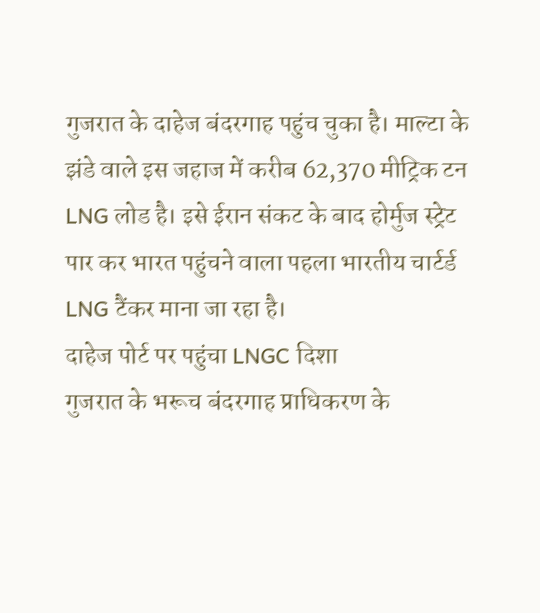गुजरात के दाहेज बंदरगाह पहुंच चुका है। माल्टा के झंडे वाले इस जहाज में करीब 62,370 मीट्रिक टन LNG लोड है। इसे ईरान संकट के बाद होर्मुज स्ट्रेट पार कर भारत पहुंचने वाला पहला भारतीय चार्टर्ड LNG टैंकर माना जा रहा है।
दाहेज पोर्ट पर पहुंचा LNGC दिशा
गुजरात के भरूच बंदरगाह प्राधिकरण के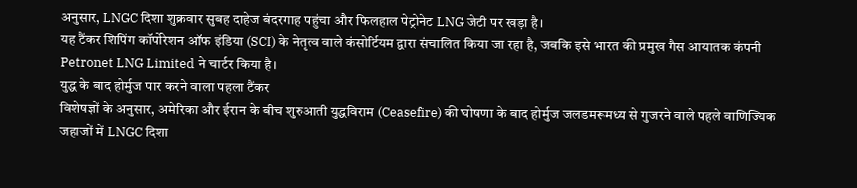अनुसार, LNGC दिशा शुक्रवार सुबह दाहेज बंदरगाह पहुंचा और फिलहाल पेट्रोनेट LNG जेटी पर खड़ा है।
यह टैंकर शिपिंग कॉर्पोरेशन ऑफ इंडिया (SCI) के नेतृत्व वाले कंसोर्टियम द्वारा संचालित किया जा रहा है, जबकि इसे भारत की प्रमुख गैस आयातक कंपनी Petronet LNG Limited ने चार्टर किया है।
युद्ध के बाद होर्मुज पार करने वाला पहला टैंकर
विशेषज्ञों के अनुसार, अमेरिका और ईरान के बीच शुरुआती युद्धविराम (Ceasefire) की घोषणा के बाद होर्मुज जलडमरूमध्य से गुजरने वाले पहले वाणिज्यिक जहाजों में LNGC दिशा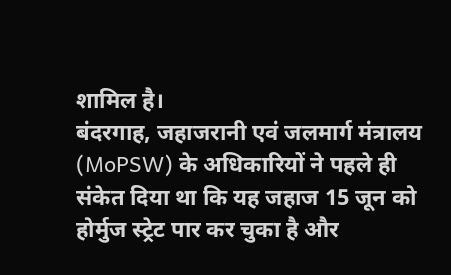शामिल है।
बंदरगाह, जहाजरानी एवं जलमार्ग मंत्रालय (MoPSW) के अधिकारियों ने पहले ही संकेत दिया था कि यह जहाज 15 जून को होर्मुज स्ट्रेट पार कर चुका है और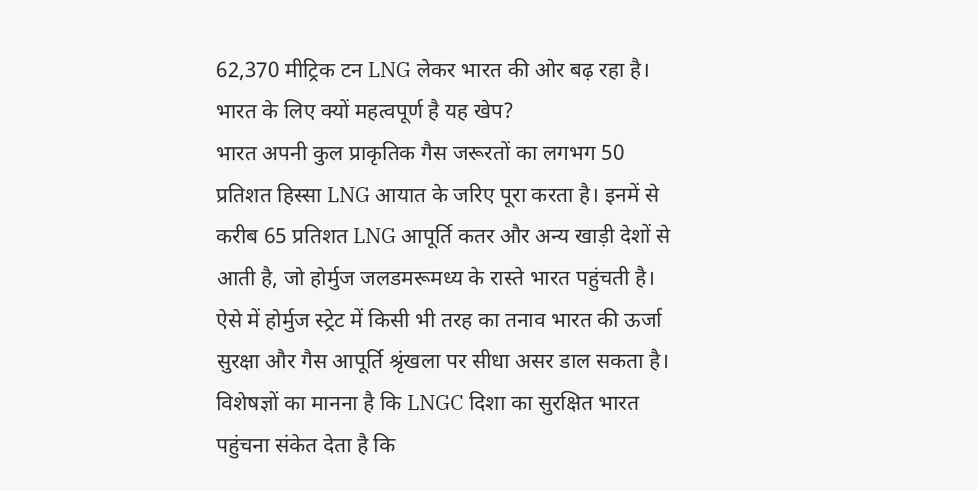62,370 मीट्रिक टन LNG लेकर भारत की ओर बढ़ रहा है।
भारत के लिए क्यों महत्वपूर्ण है यह खेप?
भारत अपनी कुल प्राकृतिक गैस जरूरतों का लगभग 50 प्रतिशत हिस्सा LNG आयात के जरिए पूरा करता है। इनमें से करीब 65 प्रतिशत LNG आपूर्ति कतर और अन्य खाड़ी देशों से आती है, जो होर्मुज जलडमरूमध्य के रास्ते भारत पहुंचती है।
ऐसे में होर्मुज स्ट्रेट में किसी भी तरह का तनाव भारत की ऊर्जा सुरक्षा और गैस आपूर्ति श्रृंखला पर सीधा असर डाल सकता है।
विशेषज्ञों का मानना है कि LNGC दिशा का सुरक्षित भारत पहुंचना संकेत देता है कि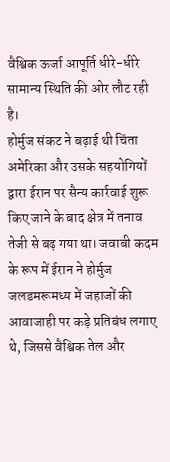वैश्विक ऊर्जा आपूर्ति धीरे-धीरे सामान्य स्थिति की ओर लौट रही है।
होर्मुज संकट ने बढ़ाई थी चिंता
अमेरिका और उसके सहयोगियों द्वारा ईरान पर सैन्य कार्रवाई शुरू किए जाने के बाद क्षेत्र में तनाव तेजी से बढ़ गया था। जवाबी कदम के रूप में ईरान ने होर्मुज जलडमरूमध्य में जहाजों की आवाजाही पर कड़े प्रतिबंध लगाए थे, जिससे वैश्विक तेल और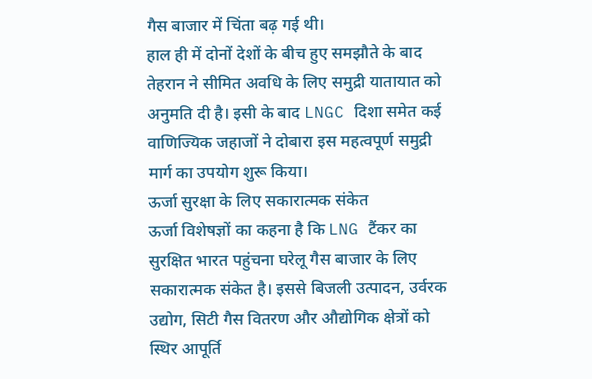गैस बाजार में चिंता बढ़ गई थी।
हाल ही में दोनों देशों के बीच हुए समझौते के बाद तेहरान ने सीमित अवधि के लिए समुद्री यातायात को अनुमति दी है। इसी के बाद LNGC दिशा समेत कई वाणिज्यिक जहाजों ने दोबारा इस महत्वपूर्ण समुद्री मार्ग का उपयोग शुरू किया।
ऊर्जा सुरक्षा के लिए सकारात्मक संकेत
ऊर्जा विशेषज्ञों का कहना है कि LNG टैंकर का सुरक्षित भारत पहुंचना घरेलू गैस बाजार के लिए सकारात्मक संकेत है। इससे बिजली उत्पादन, उर्वरक उद्योग, सिटी गैस वितरण और औद्योगिक क्षेत्रों को स्थिर आपूर्ति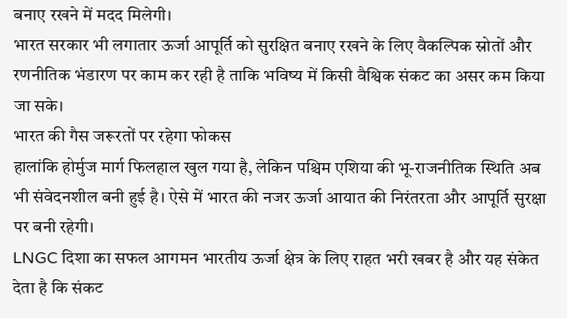बनाए रखने में मदद मिलेगी।
भारत सरकार भी लगातार ऊर्जा आपूर्ति को सुरक्षित बनाए रखने के लिए वैकल्पिक स्रोतों और रणनीतिक भंडारण पर काम कर रही है ताकि भविष्य में किसी वैश्विक संकट का असर कम किया जा सके।
भारत की गैस जरूरतों पर रहेगा फोकस
हालांकि होर्मुज मार्ग फिलहाल खुल गया है, लेकिन पश्चिम एशिया की भू-राजनीतिक स्थिति अब भी संवेदनशील बनी हुई है। ऐसे में भारत की नजर ऊर्जा आयात की निरंतरता और आपूर्ति सुरक्षा पर बनी रहेगी।
LNGC दिशा का सफल आगमन भारतीय ऊर्जा क्षेत्र के लिए राहत भरी खबर है और यह संकेत देता है कि संकट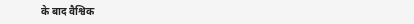के बाद वैश्विक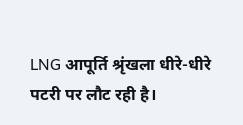LNG आपूर्ति श्रृंखला धीरे-धीरे पटरी पर लौट रही है।